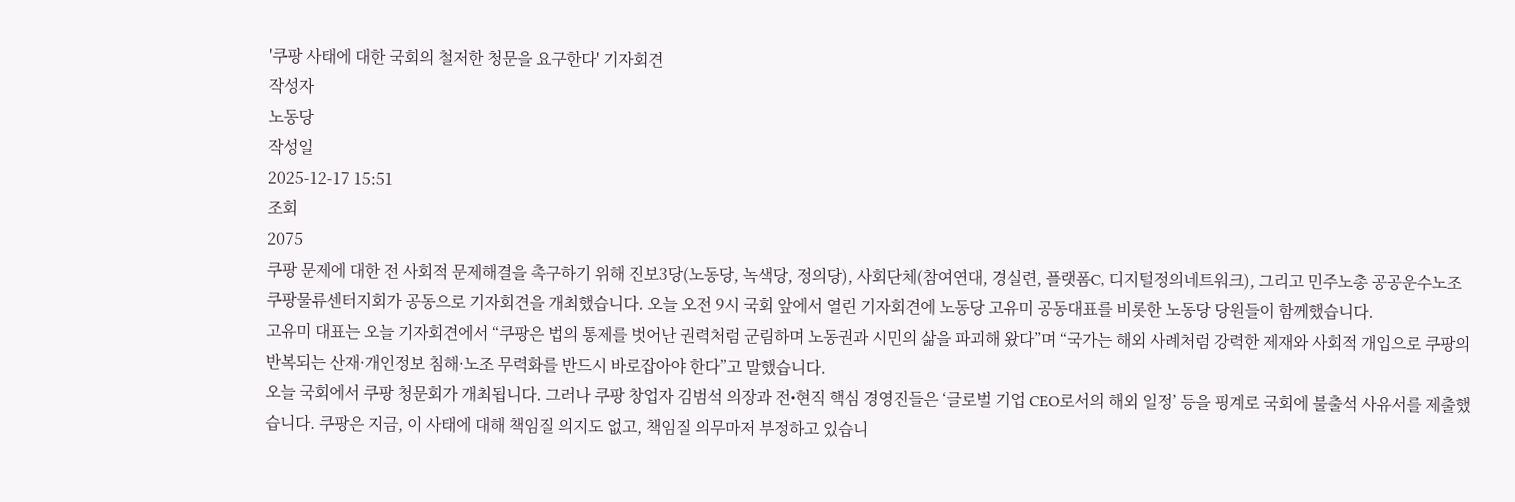'쿠팡 사태에 대한 국회의 철저한 청문을 요구한다' 기자회견
작성자
노동당
작성일
2025-12-17 15:51
조회
2075
쿠팡 문제에 대한 전 사회적 문제해결을 촉구하기 위해 진보3당(노동당, 녹색당, 정의당), 사회단체(참여연대, 경실련, 플랫폼C, 디지털정의네트워크), 그리고 민주노총 공공운수노조 쿠팡물류센터지회가 공동으로 기자회견을 개최했습니다. 오늘 오전 9시 국회 앞에서 열린 기자회견에 노동당 고유미 공동대표를 비롯한 노동당 당원들이 함께했습니다.
고유미 대표는 오늘 기자회견에서 “쿠팡은 법의 통제를 벗어난 권력처럼 군림하며 노동권과 시민의 삶을 파괴해 왔다”며 “국가는 해외 사례처럼 강력한 제재와 사회적 개입으로 쿠팡의 반복되는 산재·개인정보 침해·노조 무력화를 반드시 바로잡아야 한다”고 말했습니다.
오늘 국회에서 쿠팡 청문회가 개최됩니다. 그러나 쿠팡 창업자 김범석 의장과 전•현직 핵심 경영진들은 ‘글로벌 기업 CEO로서의 해외 일정’ 등을 핑계로 국회에 불출석 사유서를 제출했습니다. 쿠팡은 지금, 이 사태에 대해 책임질 의지도 없고, 책임질 의무마저 부정하고 있습니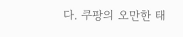다. 쿠팡의 오만한 태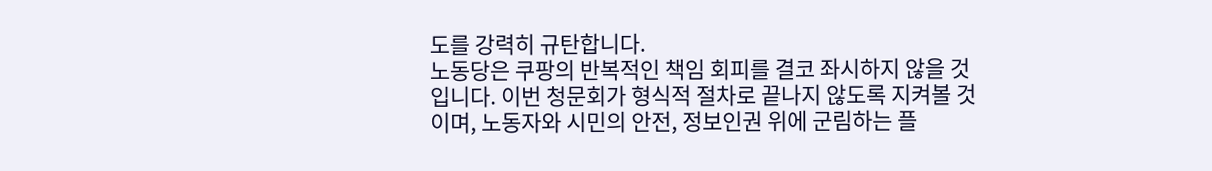도를 강력히 규탄합니다.
노동당은 쿠팡의 반복적인 책임 회피를 결코 좌시하지 않을 것입니다. 이번 청문회가 형식적 절차로 끝나지 않도록 지켜볼 것이며, 노동자와 시민의 안전, 정보인권 위에 군림하는 플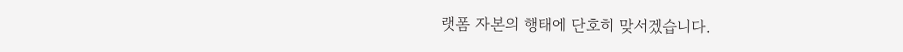랫폼 자본의 행태에 단호히 맞서겠습니다.